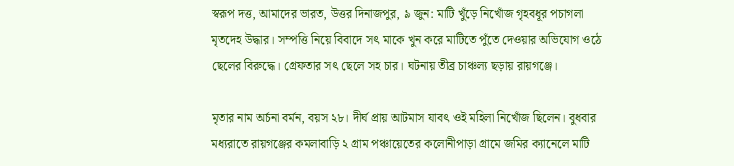স্বরূপ দত্ত, আমাদের ভারত, উত্তর দিনাজপুর, ৯ জুন: মাটি খুঁড়ে নিখোঁজ গৃহবধূর পচাগলা মৃতদেহ উদ্ধার। সম্পত্তি নিয়ে বিবাদে সৎ মাকে খুন করে মাটিতে পুঁতে দেওয়ার অভিযোগ ওঠে ছেলের বিরুদ্ধে। গ্রেফতার সৎ ছেলে সহ চার। ঘটনায় তীব্র চাঞ্চল্য ছড়ায় রায়গঞ্জে।

মৃতার নাম অর্চনা বর্মন, বয়স ২৮। দীর্ঘ প্রায় আটমাস যাবৎ ওই মহিলা নিখোঁজ ছিলেন। বুধবার মধ্যরাতে রায়গঞ্জের কমলাবাড়ি ২ গ্রাম পঞ্চায়েতের কলোনীপাড়া গ্রামে জমির ক্যানেলে মাটি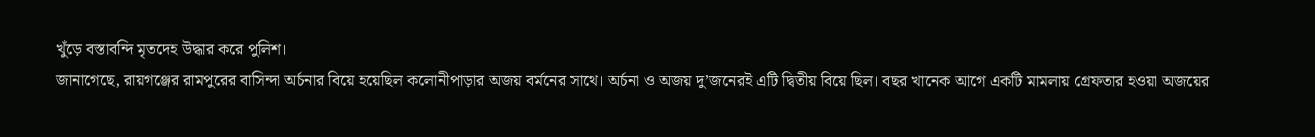খুঁড়ে বস্তাবন্দি মৃতদেহ উদ্ধার করে পুলিশ।
জানাগেছে, রায়গঞ্জের রামপুরের বাসিন্দা অর্চনার বিয়ে হয়েছিল কলোনীপাড়ার অজয় বর্মনের সাথে। অর্চনা ও অজয় দু’জনেরই এটি দ্বিতীয় বিয়ে ছিল। বছর খানেক আগে একটি মামলায় গ্রেফতার হওয়া অজয়ের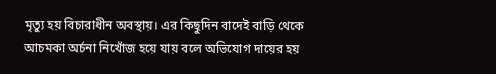মৃত্যু হয় বিচারাধীন অবস্থায়। এর কিছুদিন বাদেই বাড়ি থেকে আচমকা অর্চনা নিখোঁজ হয়ে যায় বলে অভিযোগ দায়ের হয়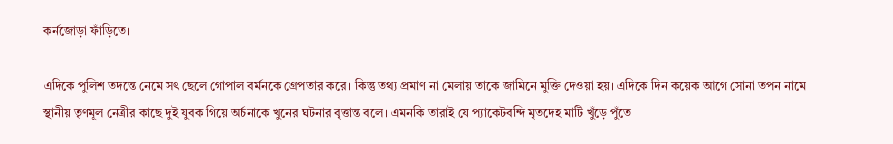কর্নজোড়া ফাঁড়িতে।

এদিকে পুলিশ তদন্তে নেমে সৎ ছেলে গোপাল বর্মনকে গ্ৰেপতার করে। কিন্তু তথ্য প্রমাণ না মেলায় তাকে জামিনে মুক্তি দেওয়া হয়। এদিকে দিন কয়েক আগে সোনা তপন নামে স্থানীয় তৃণমূল নেত্রীর কাছে দুই যুবক গিয়ে অর্চনাকে খুনের ঘটনার বৃত্তান্ত বলে। এমনকি তারাই যে প্যাকেটবন্দি মৃতদেহ মাটি খুঁড়ে পুঁতে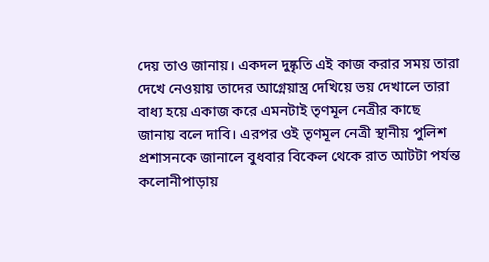দেয় তাও জানায়। একদল দুষ্কৃতি এই কাজ করার সময় তারা দেখে নেওয়ায় তাদের আগ্নেয়াস্ত্র দেখিয়ে ভয় দেখালে তারা বাধ্য হয়ে একাজ করে এমনটাই তৃণমূল নেত্রীর কাছে জানায় বলে দাবি। এরপর ওই তৃণমূল নেত্রী স্থানীয় পুলিশ প্রশাসনকে জানালে বুধবার বিকেল থেকে রাত আটটা পর্যন্ত কলোনীপাড়ায়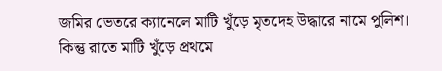জমির ভেতরে ক্যানেলে মাটি খুঁড়ে মৃতদেহ উদ্ধারে নামে পুলিশ। কিন্তু রাতে মাটি খুঁড়ে প্রথমে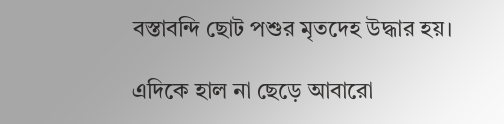বস্তাবন্দি ছোট পশুর মৃতদেহ উদ্ধার হয়।

এদিকে হাল না ছেড়ে আবারো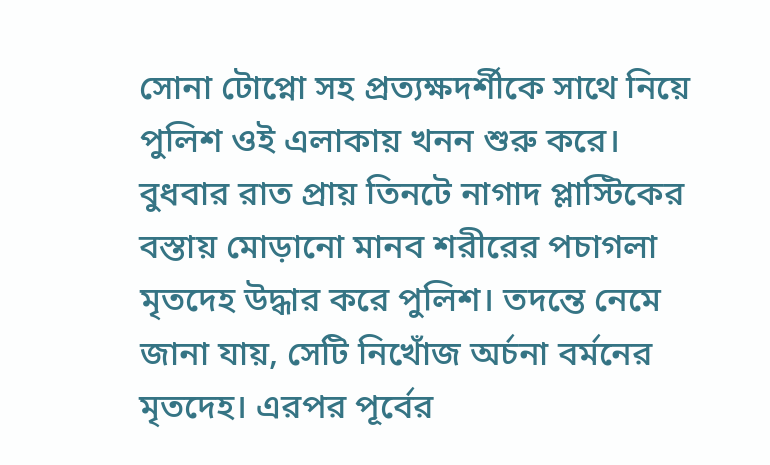সোনা টোপ্নো সহ প্রত্যক্ষদর্শীকে সাথে নিয়ে পুলিশ ওই এলাকায় খনন শুরু করে। বুধবার রাত প্রায় তিনটে নাগাদ প্লাস্টিকের বস্তায় মোড়ানো মানব শরীরের পচাগলা মৃতদেহ উদ্ধার করে পুলিশ। তদন্তে নেমে জানা যায়, সেটি নিখোঁজ অর্চনা বর্মনের মৃতদেহ। এরপর পূর্বের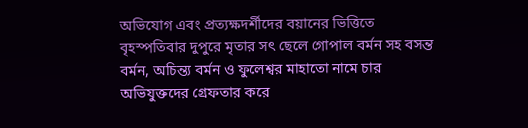অভিযোগ এবং প্রত্যক্ষদর্শীদের বয়ানের ভিত্তিতে বৃহস্পতিবার দুপুরে মৃতার সৎ ছেলে গোপাল বর্মন সহ বসন্ত বর্মন, অচিন্ত্য বর্মন ও ফুলেশ্বর মাহাতো নামে চার অভিযুক্তদের গ্রেফতার করে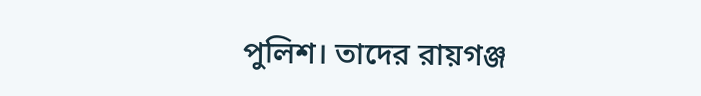পুলিশ। তাদের রায়গঞ্জ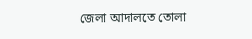জেলা আদালতে তোলা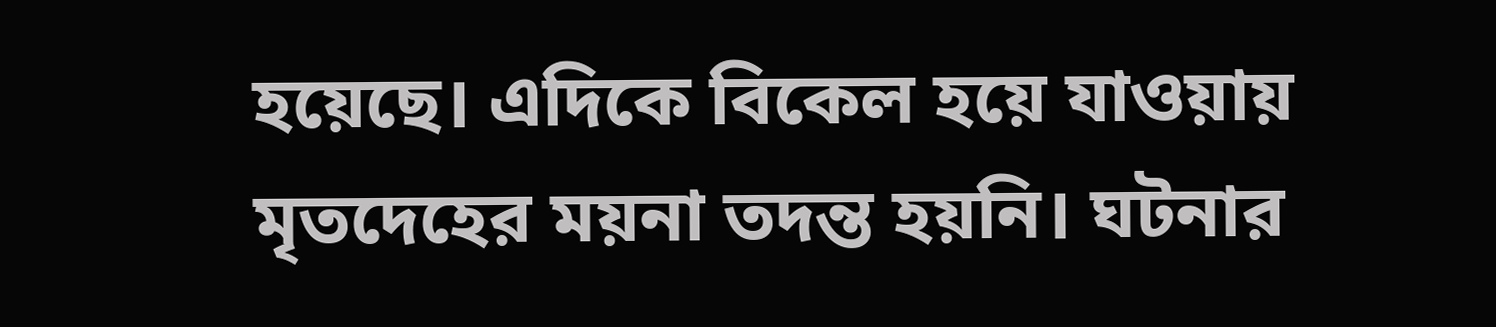হয়েছে। এদিকে বিকেল হয়ে যাওয়ায় মৃতদেহের ময়না তদন্ত হয়নি। ঘটনার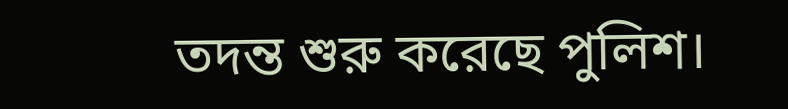তদন্ত শুরু করেছে পুলিশ।